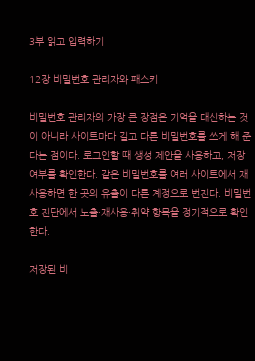3부 읽고 입력하기

12장 비밀번호 관리자와 패스키

비밀번호 관리자의 가장 큰 장점은 기억을 대신하는 것이 아니라 사이트마다 길고 다른 비밀번호를 쓰게 해 준다는 점이다. 로그인할 때 생성 제안을 사용하고, 저장 여부를 확인한다. 같은 비밀번호를 여러 사이트에서 재사용하면 한 곳의 유출이 다른 계정으로 번진다. 비밀번호 진단에서 노출·재사용·취약 항목을 정기적으로 확인한다.

저장된 비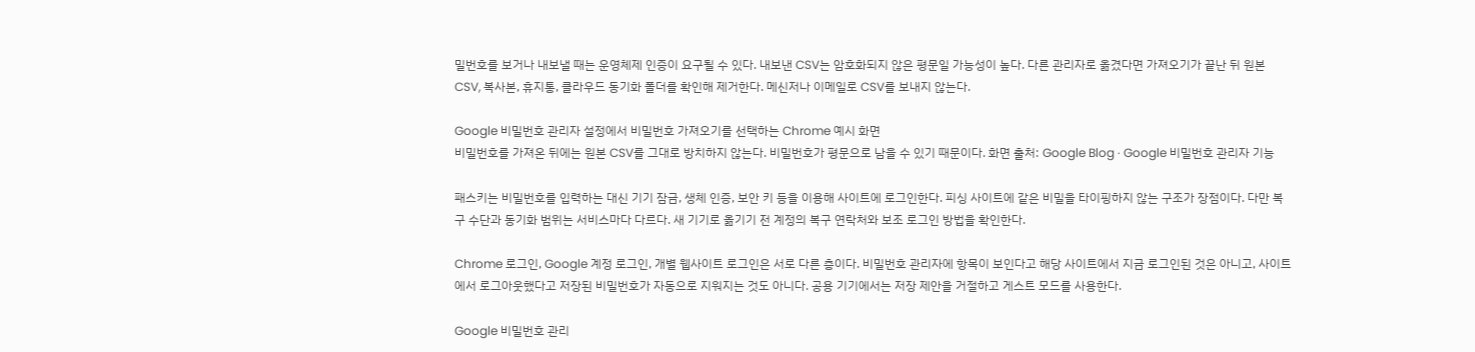밀번호를 보거나 내보낼 때는 운영체제 인증이 요구될 수 있다. 내보낸 CSV는 암호화되지 않은 평문일 가능성이 높다. 다른 관리자로 옮겼다면 가져오기가 끝난 뒤 원본 CSV, 복사본, 휴지통, 클라우드 동기화 폴더를 확인해 제거한다. 메신저나 이메일로 CSV를 보내지 않는다.

Google 비밀번호 관리자 설정에서 비밀번호 가져오기를 선택하는 Chrome 예시 화면
비밀번호를 가져온 뒤에는 원본 CSV를 그대로 방치하지 않는다. 비밀번호가 평문으로 남을 수 있기 때문이다. 화면 출처: Google Blog · Google 비밀번호 관리자 기능

패스키는 비밀번호를 입력하는 대신 기기 잠금, 생체 인증, 보안 키 등을 이용해 사이트에 로그인한다. 피싱 사이트에 같은 비밀을 타이핑하지 않는 구조가 장점이다. 다만 복구 수단과 동기화 범위는 서비스마다 다르다. 새 기기로 옮기기 전 계정의 복구 연락처와 보조 로그인 방법을 확인한다.

Chrome 로그인, Google 계정 로그인, 개별 웹사이트 로그인은 서로 다른 층이다. 비밀번호 관리자에 항목이 보인다고 해당 사이트에서 지금 로그인된 것은 아니고, 사이트에서 로그아웃했다고 저장된 비밀번호가 자동으로 지워지는 것도 아니다. 공용 기기에서는 저장 제안을 거절하고 게스트 모드를 사용한다.

Google 비밀번호 관리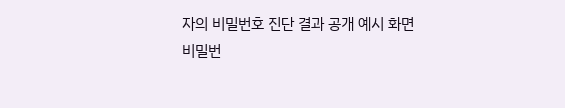자의 비밀번호 진단 결과 공개 예시 화면
비밀번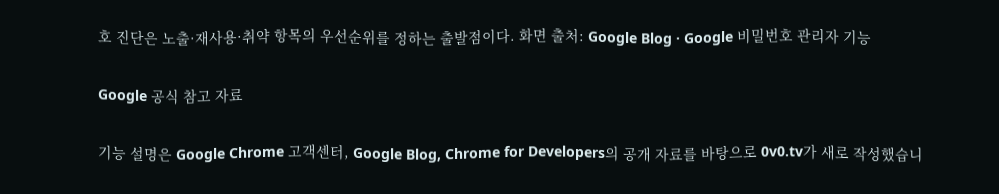호 진단은 노출·재사용·취약 항목의 우선순위를 정하는 출발점이다. 화면 출처: Google Blog · Google 비밀번호 관리자 기능

Google 공식 참고 자료

기능 설명은 Google Chrome 고객센터, Google Blog, Chrome for Developers의 공개 자료를 바탕으로 0v0.tv가 새로 작성했습니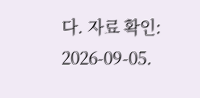다. 자료 확인: 2026-09-05.